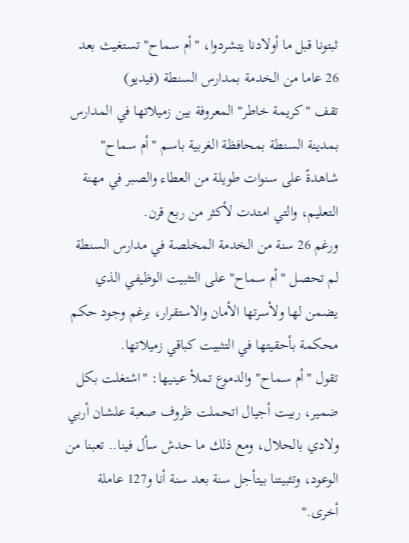ثبتونا قبل ما أولادنا يتشردوا، "أم سماح" تستغيث بعد 26 عاما من الخدمة بمدارس السنطة (فيديو)
تقف "كريمة خاطر" المعروفة بين زميلاتها في المدارس بمدينة السنطة بمحافظة الغربية باسم "أم سماح" شاهدةً على سنوات طويلة من العطاء والصبر في مهنة التعليم، والتي امتدت لأكثر من ربع قرن.
ورغم 26 سنة من الخدمة المخلصة في مدارس السنطة لم تحصل "أم سماح" على التثبيت الوظيفي الذي يضمن لها ولأسرتها الأمان والاستقرار، برغم وجود حكم محكمة بأحقيتها في التثبيت كباقي زميلاتها.
تقول "أم سماح" والدموع تملأ عينيها: "اشتغلت بكل ضمير، ربيت أجيال اتحملت ظروف صعبة علشان أربي ولادي بالحلال، ومع ذلك ما حدش سأل فينا.. تعبنا من الوعود، وتثبيتنا بيتأجل سنة بعد سنة أنا و127 عاملة أخرى."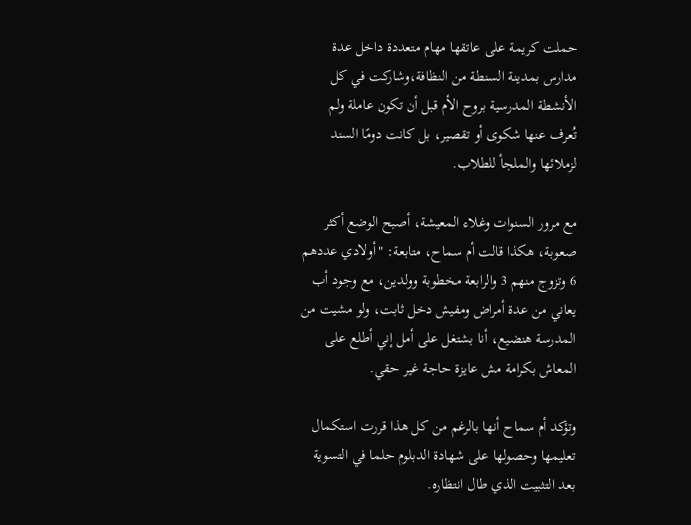حملت كريمة على عاتقها مهام متعددة داخل عدة مدارس بمدينة السنطة من النظافة،وشاركت في كل الأنشطة المدرسية بروح الأم قبل أن تكون عاملة ولم تُعرف عنها شكوى أو تقصير، بل كانت دومًا السند لزملائها والملجأ للطلاب.

مع مرور السنوات وغلاء المعيشة، أصبح الوضع أكثر صعوبة، هكذا قالت أم سماح، متابعة: "أولادي عددهم 6 وتزوج منهم 3 والرابعة مخطوبة وولدين، مع وجود أب يعاني من عدة أمراض ومفيش دخل ثابت، ولو مشيت من المدرسة هنضيع، أنا بشتغل على أمل إني أطلع على المعاش بكرامة مش عايزة حاجة غير حقي.

وتؤكد أم سماح أنها بالرغم من كل هذا قررت استكمال تعليمها وحصولها على شهادة الدبلوم حلما في التسوية بعد التثبيت الذي طال انتظاره.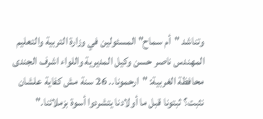وتناشد "أم سماح" المسئولين في وزارة التربية والتعليم المهندس ناصر حسن وكيل المديرية واللواء اشرف الجندى محافظة الغربية: "ارحمونا.. 26 سنة مش كفاية علشان نثبت؟ ثبتونا قبل ما أولادنا يتشردوا أسوة بزملائنا."